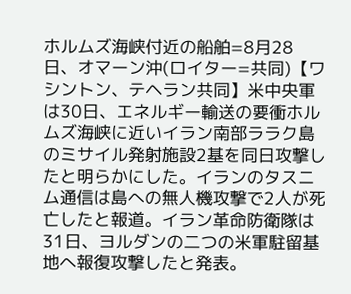ホルムズ海峡付近の船舶=8月28日、オマーン沖(ロイター=共同)【ワシントン、テヘラン共同】米中央軍は30日、エネルギー輸送の要衝ホルムズ海峡に近いイラン南部ララク島のミサイル発射施設2基を同日攻撃したと明らかにした。イランのタスニム通信は島への無人機攻撃で2人が死亡したと報道。イラン革命防衛隊は31日、ヨルダンの二つの米軍駐留基地へ報復攻撃したと発表。